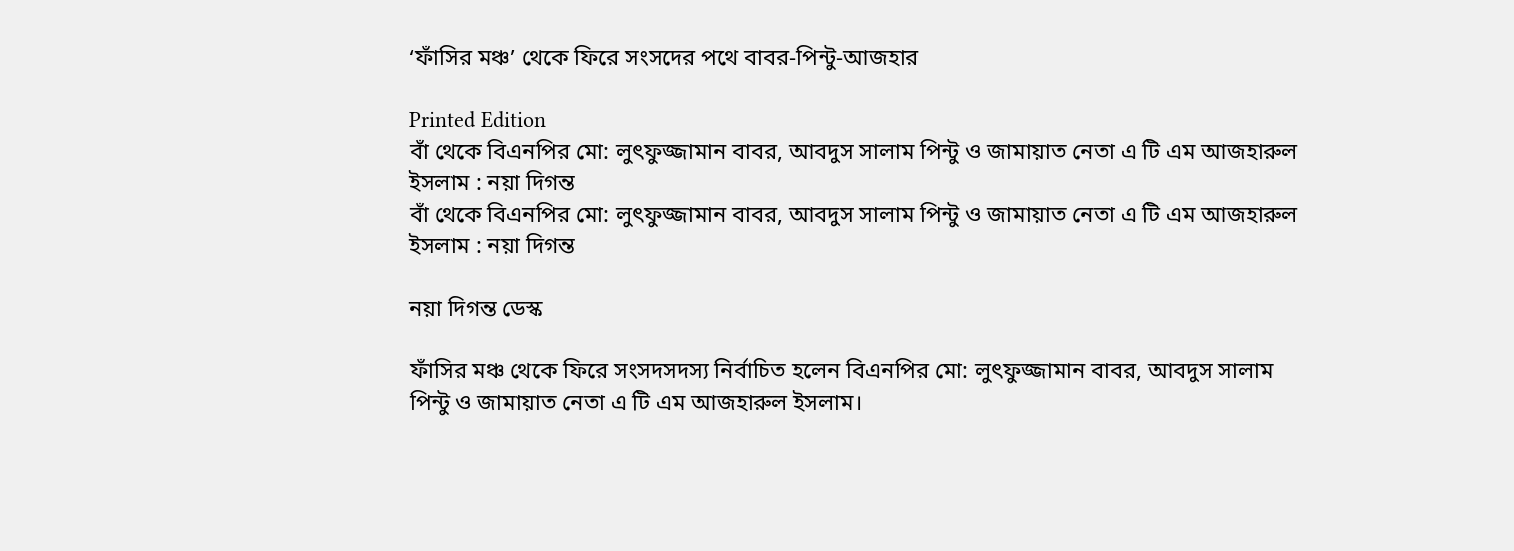‘ফাঁসির মঞ্চ’ থেকে ফিরে সংসদের পথে বাবর-পিন্টু-আজহার

Printed Edition
বাঁ থেকে বিএনপির মো: লুৎফুজ্জামান বাবর, আবদুস সালাম পিন্টু ও জামায়াত নেতা এ টি এম আজহারুল ইসলাম : নয়া দিগন্ত
বাঁ থেকে বিএনপির মো: লুৎফুজ্জামান বাবর, আবদুস সালাম পিন্টু ও জামায়াত নেতা এ টি এম আজহারুল ইসলাম : নয়া দিগন্ত

নয়া দিগন্ত ডেস্ক

ফাঁসির মঞ্চ থেকে ফিরে সংসদসদস্য নির্বাচিত হলেন বিএনপির মো: লুৎফুজ্জামান বাবর, আবদুস সালাম পিন্টু ও জামায়াত নেতা এ টি এম আজহারুল ইসলাম।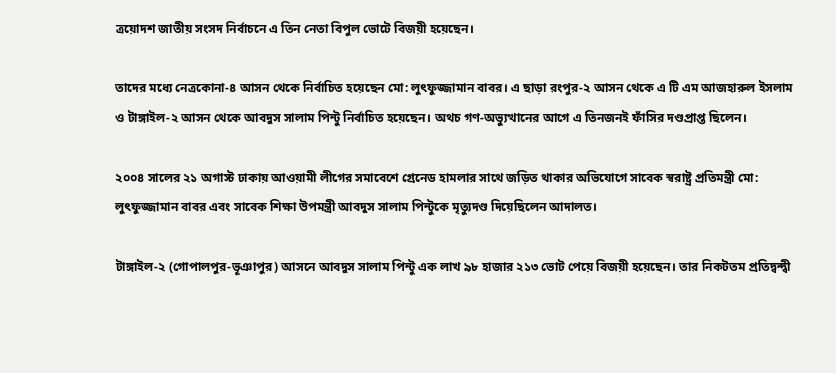ত্রয়োদশ জাতীয় সংসদ নির্বাচনে এ তিন নেতা বিপুল ভোটে বিজয়ী হয়েছেন।

তাদের মধ্যে নেত্রকোনা-৪ আসন থেকে নির্বাচিত হয়েছেন মো: লুৎফুজ্জামান বাবর। এ ছাড়া রংপুর-২ আসন থেকে এ টি এম আজহারুল ইসলাম ও টাঙ্গাইল-২ আসন থেকে আবদুস সালাম পিন্টু নির্বাচিত হয়েছেন। অথচ গণ-অভ্যুত্থানের আগে এ তিনজনই ফাঁসির দণ্ডপ্রাপ্ত ছিলেন।

২০০৪ সালের ২১ অগাস্ট ঢাকায় আওয়ামী লীগের সমাবেশে গ্রেনেড হামলার সাথে জড়িত থাকার অভিযোগে সাবেক স্বরাষ্ট্র প্রতিমন্ত্রী মো: লুৎফুজ্জামান বাবর এবং সাবেক শিক্ষা উপমন্ত্রী আবদুস সালাম পিন্টুকে মৃত্যুদণ্ড দিয়েছিলেন আদালত।

টাঙ্গাইল-২ (গোপালপুর-ভূঞাপুর) আসনে আবদুস সালাম পিন্টু এক লাখ ৯৮ হাজার ২১৩ ভোট পেয়ে বিজয়ী হয়েছেন। তার নিকটতম প্রতিদ্বন্দ্বী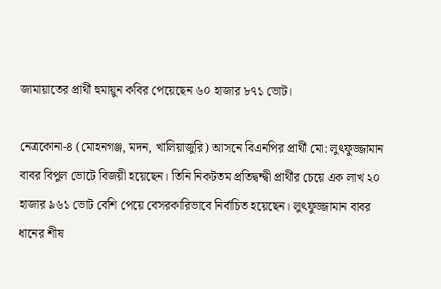জামায়াতের প্রার্থী হুমায়ুন কবির পেয়েছেন ৬০ হাজার ৮৭১ ভোট।

নেত্রকোনা-৪ (মোহনগঞ্জ, মদন, খালিয়াজুরি) আসনে বিএনপির প্রার্থী মো: লুৎফুজ্জামান বাবর বিপুল ভোটে বিজয়ী হয়েছেন। তিনি নিকটতম প্রতিদ্বন্দ্বী প্রার্থীর চেয়ে এক লাখ ২০ হাজার ৯৬১ ভোট বেশি পেয়ে বেসরকারিভাবে নির্বাচিত হয়েছেন। লুৎফুজ্জামান বাবর ধানের শীষ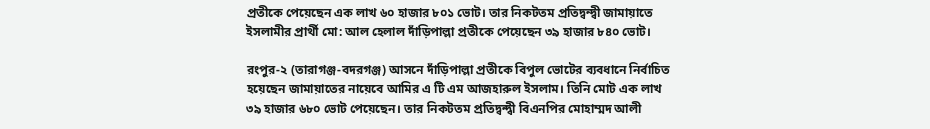প্রতীকে পেয়েছেন এক লাখ ৬০ হাজার ৮০১ ভোট। তার নিকটতম প্রতিদ্বন্দ্বী জামায়াতে ইসলামীর প্রার্থী মো: আল হেলাল দাঁড়িপাল্লা প্রতীকে পেয়েছেন ৩৯ হাজার ৮৪০ ভোট।

রংপুর-২ (তারাগঞ্জ-বদরগঞ্জ) আসনে দাঁড়িপাল্লা প্রতীকে বিপুল ভোটের ব্যবধানে নির্বাচিত হয়েছেন জামায়াতের নায়েবে আমির এ টি এম আজহারুল ইসলাম। তিনি মোট এক লাখ ৩৯ হাজার ৬৮০ ভোট পেয়েছেন। তার নিকটতম প্রতিদ্বন্দ্বী বিএনপির মোহাম্মদ আলী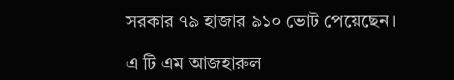সরকার ৭৯ হাজার ৯১০ ভোট পেয়েছেন।

এ টি এম আজহারুল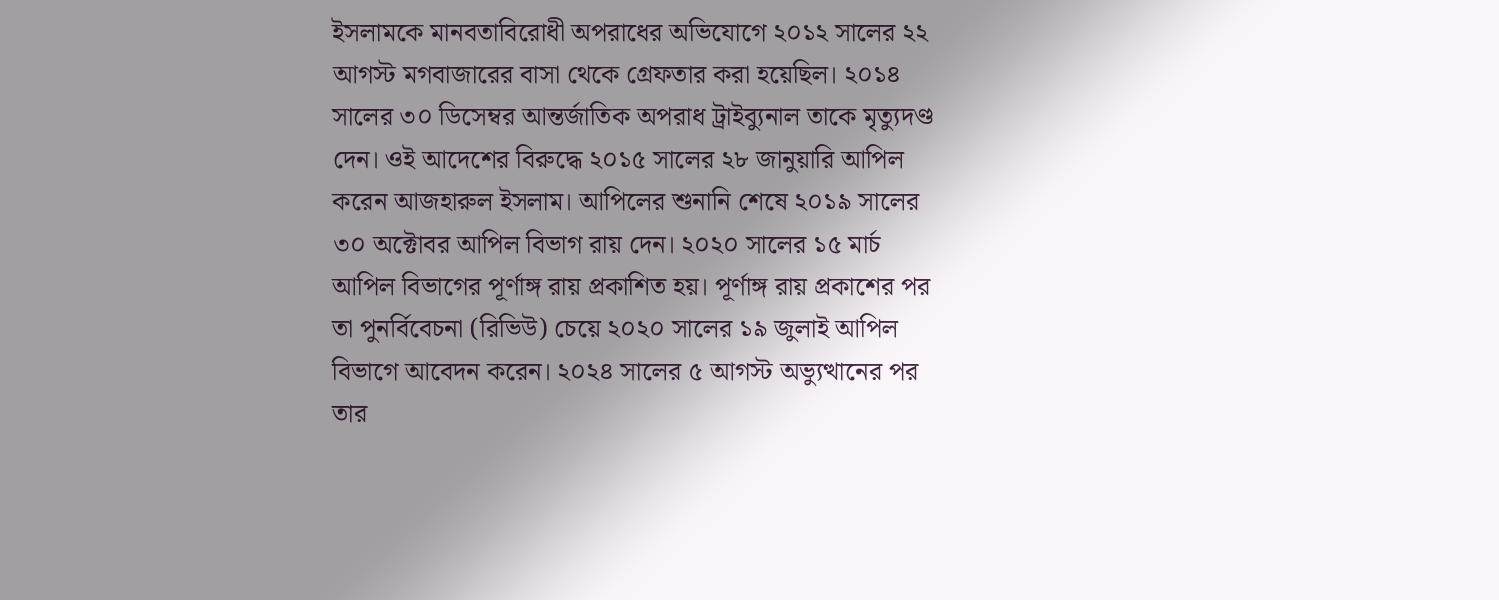ইসলামকে মানবতাবিরোধী অপরাধের অভিযোগে ২০১২ সালের ২২ আগস্ট মগবাজারের বাসা থেকে গ্রেফতার করা হয়েছিল। ২০১৪ সালের ৩০ ডিসেম্বর আন্তর্জাতিক অপরাধ ট্রাইব্যুনাল তাকে মৃত্যুদণ্ড দেন। ওই আদেশের বিরুদ্ধে ২০১৫ সালের ২৮ জানুয়ারি আপিল করেন আজহারুল ইসলাম। আপিলের শুনানি শেষে ২০১৯ সালের ৩০ অক্টোবর আপিল বিভাগ রায় দেন। ২০২০ সালের ১৫ মার্চ আপিল বিভাগের পূর্ণাঙ্গ রায় প্রকাশিত হয়। পূর্ণাঙ্গ রায় প্রকাশের পর তা পুনর্বিবেচনা (রিভিউ) চেয়ে ২০২০ সালের ১৯ জুলাই আপিল বিভাগে আবেদন করেন। ২০২৪ সালের ৫ আগস্ট অভ্যুত্থানের পর তার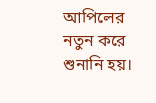আপিলের নতুন করে শুনানি হয়।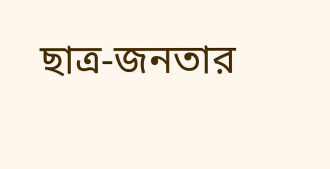ছাত্র-জনতার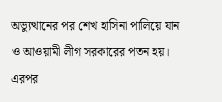অভ্যুত্থানের পর শেখ হাসিনা পালিয়ে যান ও আওয়ামী লীগ সরকারের পতন হয়। এরপর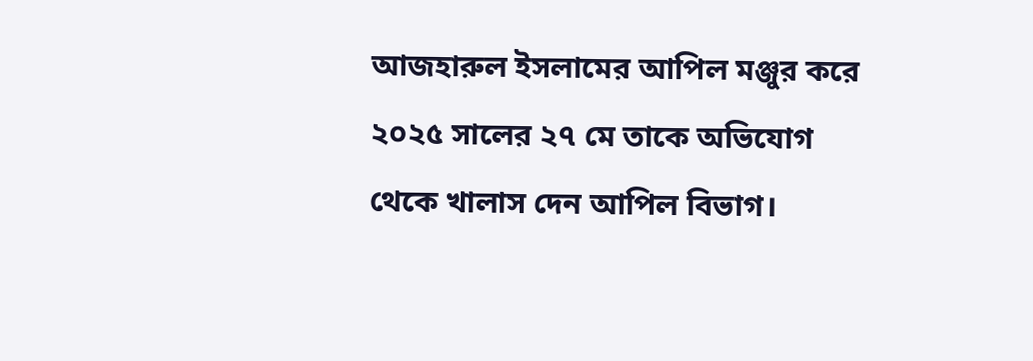আজহারুল ইসলামের আপিল মঞ্জুর করে ২০২৫ সালের ২৭ মে তাকে অভিযোগ থেকে খালাস দেন আপিল বিভাগ।